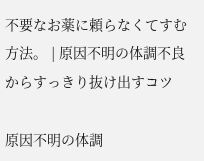不要なお薬に頼らなくてすむ方法。 | 原因不明の体調不良からすっきり抜け出すコツ

原因不明の体調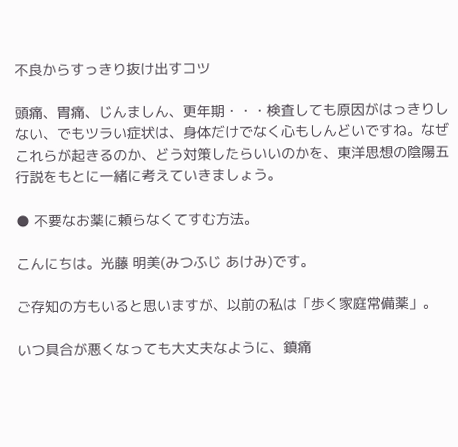不良からすっきり抜け出すコツ

頭痛、胃痛、じんましん、更年期・・・検査しても原因がはっきりしない、でもツラい症状は、身体だけでなく心もしんどいですね。なぜこれらが起きるのか、どう対策したらいいのかを、東洋思想の陰陽五行説をもとに一緒に考えていきましょう。

● 不要なお薬に頼らなくてすむ方法。

こんにちは。光藤 明美(みつふじ あけみ)です。

ご存知の方もいると思いますが、以前の私は「歩く家庭常備薬」。

いつ具合が悪くなっても大丈夫なように、鎮痛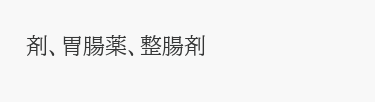剤、胃腸薬、整腸剤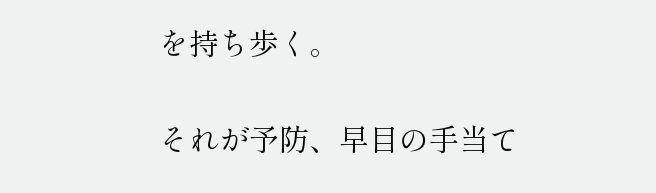を持ち歩く。

それが予防、早目の手当て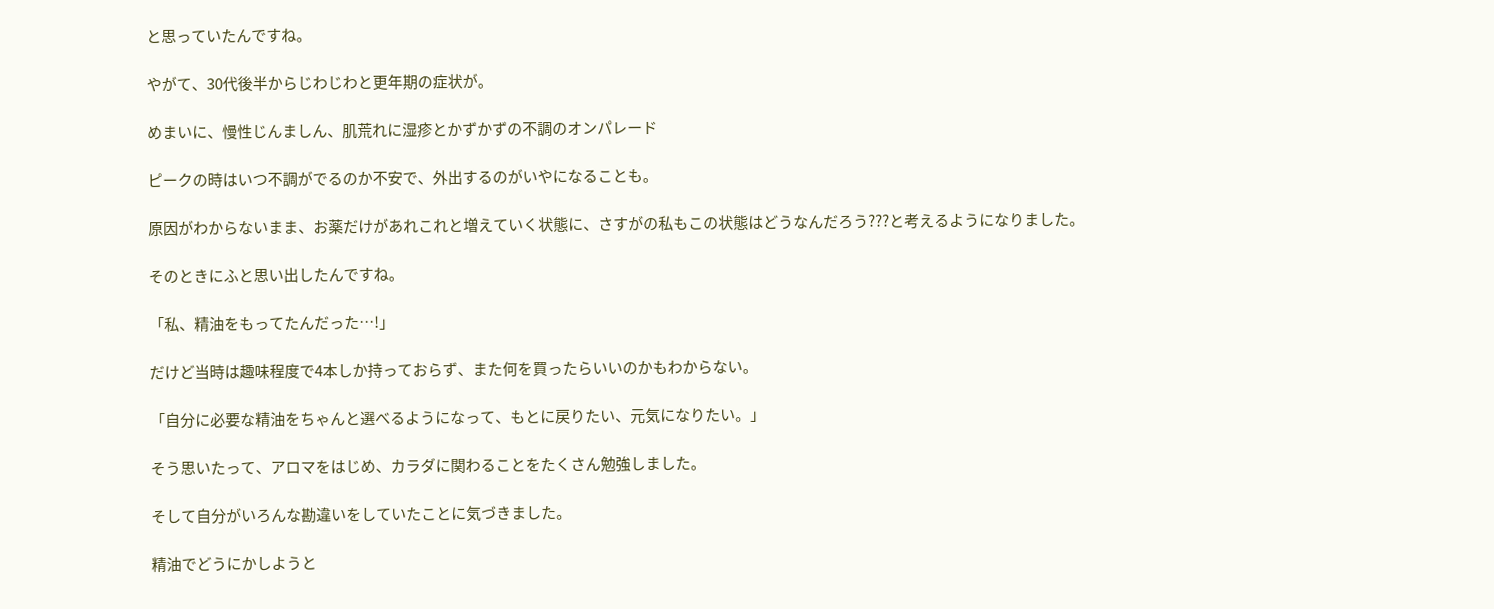と思っていたんですね。

やがて、30代後半からじわじわと更年期の症状が。

めまいに、慢性じんましん、肌荒れに湿疹とかずかずの不調のオンパレード

ピークの時はいつ不調がでるのか不安で、外出するのがいやになることも。

原因がわからないまま、お薬だけがあれこれと増えていく状態に、さすがの私もこの状態はどうなんだろう???と考えるようになりました。

そのときにふと思い出したんですね。

「私、精油をもってたんだった…!」

だけど当時は趣味程度で4本しか持っておらず、また何を買ったらいいのかもわからない。

「自分に必要な精油をちゃんと選べるようになって、もとに戻りたい、元気になりたい。」

そう思いたって、アロマをはじめ、カラダに関わることをたくさん勉強しました。

そして自分がいろんな勘違いをしていたことに気づきました。

精油でどうにかしようと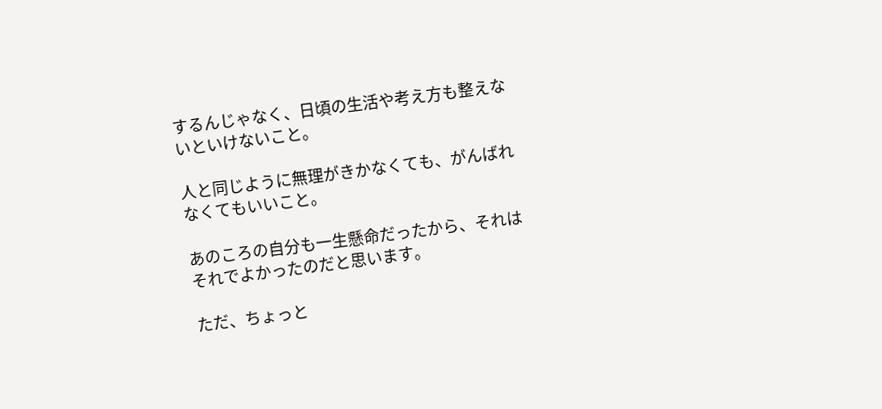するんじゃなく、日頃の生活や考え方も整えないといけないこと。

人と同じように無理がきかなくても、がんばれなくてもいいこと。

あのころの自分も一生懸命だったから、それはそれでよかったのだと思います。

ただ、ちょっと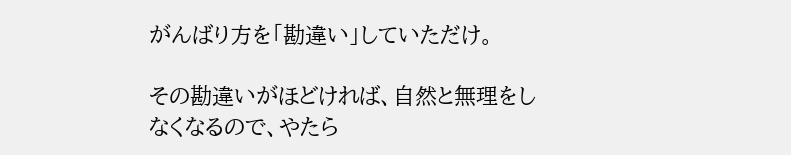がんばり方を「勘違い」していただけ。

その勘違いがほどければ、自然と無理をしなくなるので、やたら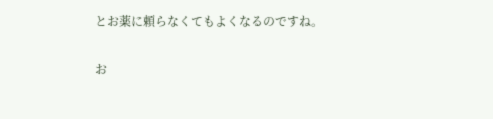とお薬に頼らなくてもよくなるのですね。

お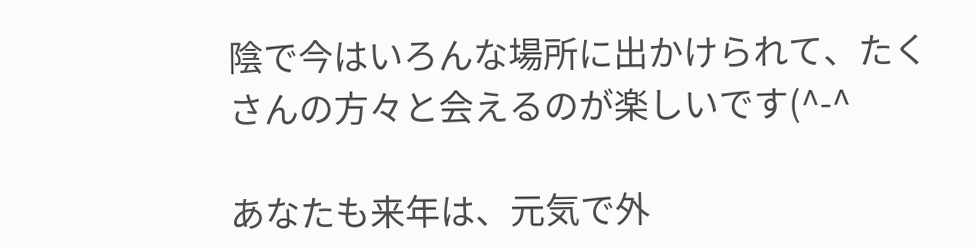陰で今はいろんな場所に出かけられて、たくさんの方々と会えるのが楽しいです(^-^

あなたも来年は、元気で外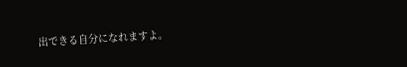出できる自分になれますよ。